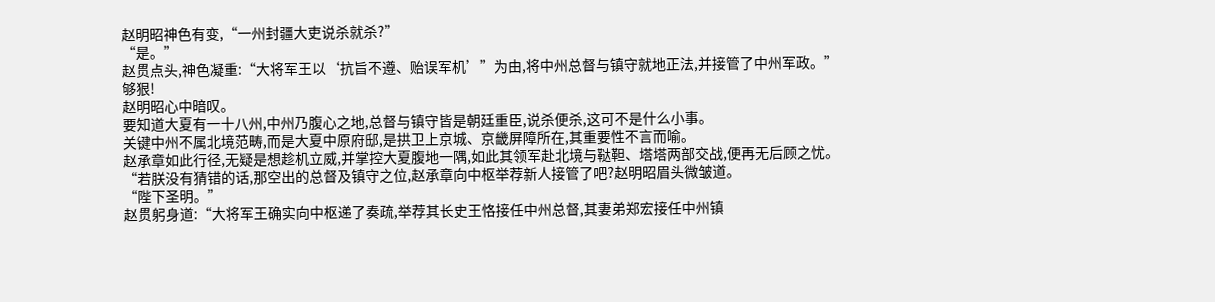赵明昭神色有变,“一州封疆大吏说杀就杀?”
“是。”
赵贯点头,神色凝重:“大将军王以‘抗旨不遵、贻误军机’”为由,将中州总督与镇守就地正法,并接管了中州军政。”
够狠!
赵明昭心中暗叹。
要知道大夏有一十八州,中州乃腹心之地,总督与镇守皆是朝廷重臣,说杀便杀,这可不是什么小事。
关键中州不属北境范畴,而是大夏中原府邸,是拱卫上京城、京畿屏障所在,其重要性不言而喻。
赵承章如此行径,无疑是想趁机立威,并掌控大夏腹地一隅,如此其领军赴北境与鞑靼、塔塔两部交战,便再无后顾之忧。
“若朕没有猜错的话,那空出的总督及镇守之位,赵承章向中枢举荐新人接管了吧?赵明昭眉头微皱道。
“陛下圣明。”
赵贯躬身道:“大将军王确实向中枢递了奏疏,举荐其长史王恪接任中州总督,其妻弟郑宏接任中州镇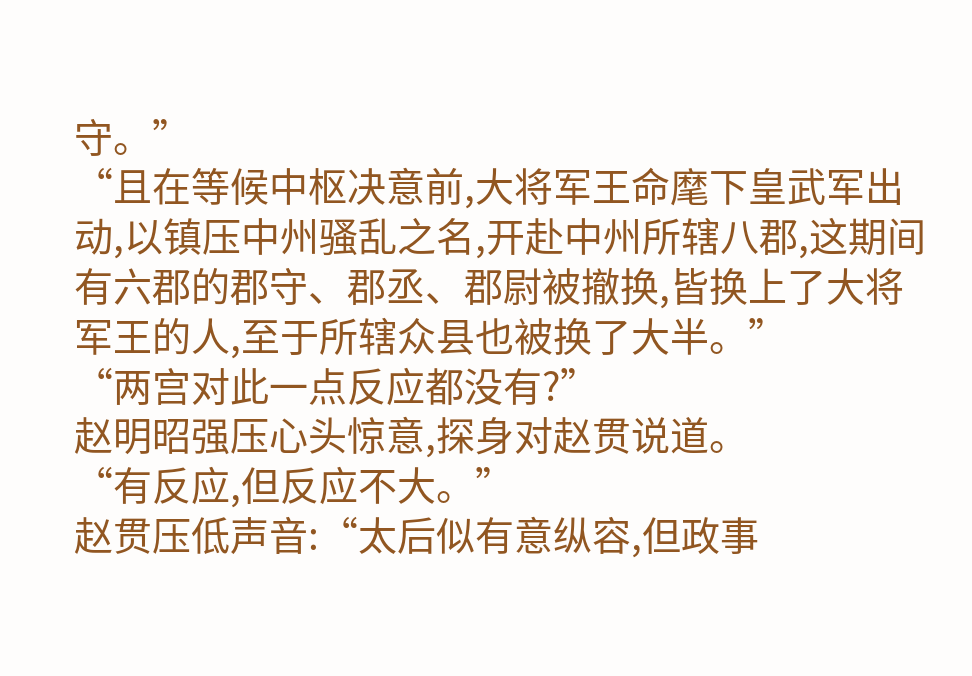守。”
“且在等候中枢决意前,大将军王命麾下皇武军出动,以镇压中州骚乱之名,开赴中州所辖八郡,这期间有六郡的郡守、郡丞、郡尉被撤换,皆换上了大将军王的人,至于所辖众县也被换了大半。”
“两宫对此一点反应都没有?”
赵明昭强压心头惊意,探身对赵贯说道。
“有反应,但反应不大。”
赵贯压低声音:“太后似有意纵容,但政事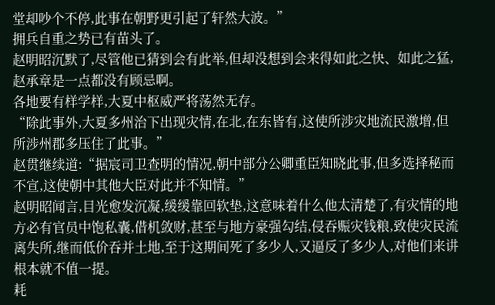堂却吵个不停,此事在朝野更引起了轩然大波。”
拥兵自重之势已有苗头了。
赵明昭沉默了,尽管他已猜到会有此举,但却没想到会来得如此之快、如此之猛,赵承章是一点都没有顾忌啊。
各地要有样学样,大夏中枢威严将荡然无存。
“除此事外,大夏多州治下出现灾情,在北,在东皆有,这使所涉灾地流民激增,但所涉州郡多压住了此事。”
赵贯继续道:“据宸司卫查明的情况,朝中部分公卿重臣知晓此事,但多选择秘而不宣,这使朝中其他大臣对此并不知情。”
赵明昭闻言,目光愈发沉凝,缓缓靠回软垫,这意味着什么他太清楚了,有灾情的地方必有官员中饱私囊,借机敛财,甚至与地方豪强勾结,侵吞赈灾钱粮,致使灾民流离失所,继而低价吞并土地,至于这期间死了多少人,又逼反了多少人,对他们来讲根本就不值一提。
耗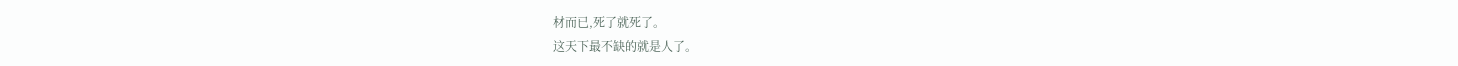材而已,死了就死了。
这天下最不缺的就是人了。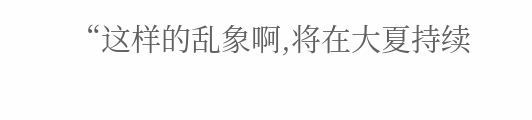“这样的乱象啊,将在大夏持续